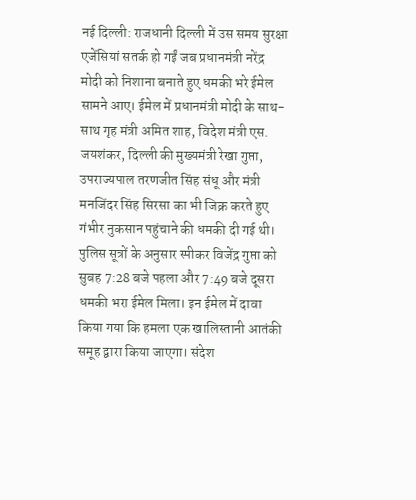नई दिल्ली: राजधानी दिल्ली में उस समय सुरक्षा एजेंसियां सतर्क हो गईं जब प्रधानमंत्री नरेंद्र मोदी को निशाना बनाते हुए धमकी भरे ईमेल सामने आए। ईमेल में प्रधानमंत्री मोदी के साथ-साथ गृह मंत्री अमित शाह, विदेश मंत्री एस. जयशंकर, दिल्ली की मुख्यमंत्री रेखा गुप्ता, उपराज्यपाल तरणजीत सिंह संधू और मंत्री मनजिंदर सिंह सिरसा का भी जिक्र करते हुए गंभीर नुकसान पहुंचाने की धमकी दी गई थी।
पुलिस सूत्रों के अनुसार स्पीकर विजेंद्र गुप्ता को सुबह 7:28 बजे पहला और 7:49 बजे दूसरा धमकी भरा ईमेल मिला। इन ईमेल में दावा किया गया कि हमला एक खालिस्तानी आतंकी समूह द्वारा किया जाएगा। संदेश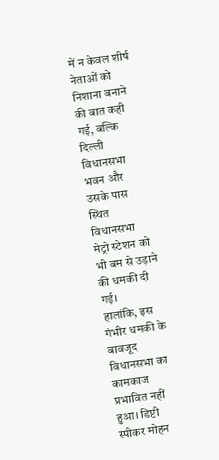में न केवल शीर्ष नेताओं को निशाना बनाने की बात कही गई, बल्कि दिल्ली विधानसभा भवन और उसके पास स्थित विधानसभा मेट्रो स्टेशन को भी बम से उड़ाने की धमकी दी गई।
हालांकि, इस गंभीर धमकी के बावजूद विधानसभा का कामकाज प्रभावित नहीं हुआ। डिप्टी स्पीकर मोहन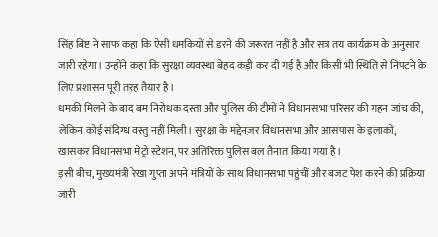सिंह बिष्ट ने साफ कहा कि ऐसी धमकियों से डरने की जरूरत नहीं है और सत्र तय कार्यक्रम के अनुसार जारी रहेगा। उन्होंने कहा कि सुरक्षा व्यवस्था बेहद कड़ी कर दी गई है और किसी भी स्थिति से निपटने के लिए प्रशासन पूरी तरह तैयार है।
धमकी मिलने के बाद बम निरोधक दस्ता और पुलिस की टीमों ने विधानसभा परिसर की गहन जांच की, लेकिन कोई संदिग्ध वस्तु नहीं मिली। सुरक्षा के मद्देनज़र विधानसभा और आसपास के इलाकों, खासकर विधानसभा मेट्रो स्टेशन, पर अतिरिक्त पुलिस बल तैनात किया गया है।
इसी बीच, मुख्यमंत्री रेखा गुप्ता अपने मंत्रियों के साथ विधानसभा पहुंचीं और बजट पेश करने की प्रक्रिया जारी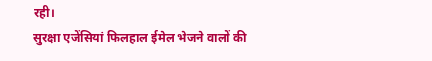रही।
सुरक्षा एजेंसियां फिलहाल ईमेल भेजने वालों की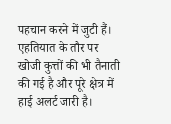पहचान करने में जुटी हैं। एहतियात के तौर पर खोजी कुत्तों की भी तैनाती की गई है और पूरे क्षेत्र में हाई अलर्ट जारी है।